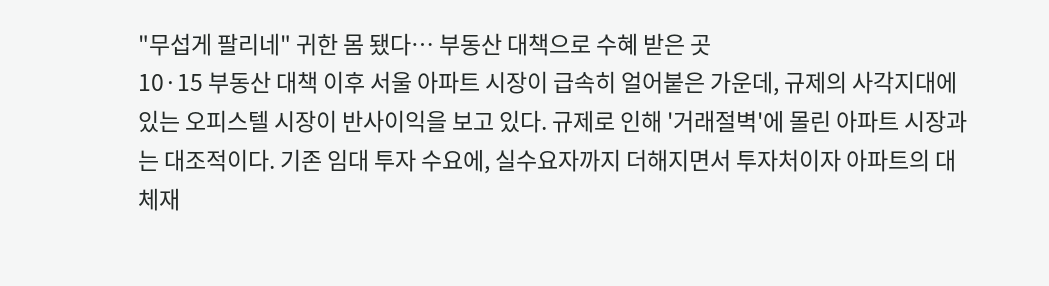"무섭게 팔리네" 귀한 몸 됐다… 부동산 대책으로 수혜 받은 곳
10·15 부동산 대책 이후 서울 아파트 시장이 급속히 얼어붙은 가운데, 규제의 사각지대에 있는 오피스텔 시장이 반사이익을 보고 있다. 규제로 인해 '거래절벽'에 몰린 아파트 시장과는 대조적이다. 기존 임대 투자 수요에, 실수요자까지 더해지면서 투자처이자 아파트의 대체재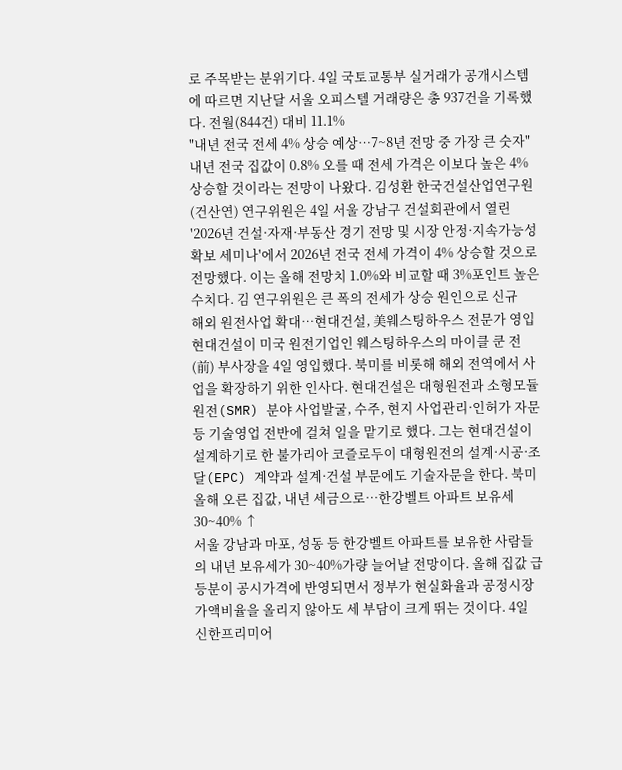로 주목받는 분위기다. 4일 국토교통부 실거래가 공개시스템에 따르면 지난달 서울 오피스텔 거래량은 총 937건을 기록했다. 전월(844건) 대비 11.1%
"내년 전국 전세 4% 상승 예상…7~8년 전망 중 가장 큰 숫자"
내년 전국 집값이 0.8% 오를 때 전세 가격은 이보다 높은 4% 상승할 것이라는 전망이 나왔다. 김성환 한국건설산업연구원(건산연) 연구위원은 4일 서울 강남구 건설회관에서 열린 '2026년 건설·자재·부동산 경기 전망 및 시장 안정·지속가능성 확보 세미나'에서 2026년 전국 전세 가격이 4% 상승할 것으로 전망했다. 이는 올해 전망치 1.0%와 비교할 때 3%포인트 높은 수치다. 김 연구위원은 큰 폭의 전세가 상승 원인으로 신규
해외 원전사업 확대…현대건설, 美웨스팅하우스 전문가 영입
현대건설이 미국 원전기업인 웨스팅하우스의 마이클 쿤 전(前) 부사장을 4일 영입했다. 북미를 비롯해 해외 전역에서 사업을 확장하기 위한 인사다. 현대건설은 대형원전과 소형모듈원전(SMR) 분야 사업발굴, 수주, 현지 사업관리·인허가 자문 등 기술영업 전반에 걸쳐 일을 맡기로 했다. 그는 현대건설이 설계하기로 한 불가리아 코즐로두이 대형원전의 설계·시공·조달(EPC) 계약과 설계·건설 부문에도 기술자문을 한다. 북미
올해 오른 집값, 내년 세금으로…한강벨트 아파트 보유세 30~40% ↑
서울 강남과 마포, 성동 등 한강벨트 아파트를 보유한 사람들의 내년 보유세가 30~40%가량 늘어날 전망이다. 올해 집값 급등분이 공시가격에 반영되면서 정부가 현실화율과 공정시장가액비율을 올리지 않아도 세 부담이 크게 뛰는 것이다. 4일 신한프리미어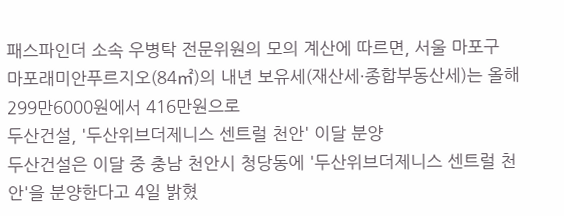패스파인더 소속 우병탁 전문위원의 모의 계산에 따르면, 서울 마포구 마포래미안푸르지오(84㎡)의 내년 보유세(재산세·종합부동산세)는 올해 299만6000원에서 416만원으로
두산건설, '두산위브더제니스 센트럴 천안' 이달 분양
두산건설은 이달 중 충남 천안시 청당동에 '두산위브더제니스 센트럴 천안'을 분양한다고 4일 밝혔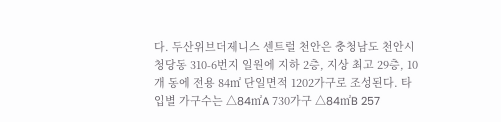다. 두산위브더제니스 센트럴 천안은 충청남도 천안시 청당동 310-6번지 일원에 지하 2층, 지상 최고 29층, 10개 동에 전용 84㎡ 단일면적 1202가구로 조성된다. 타입별 가구수는 △84㎡A 730가구 △84㎡B 257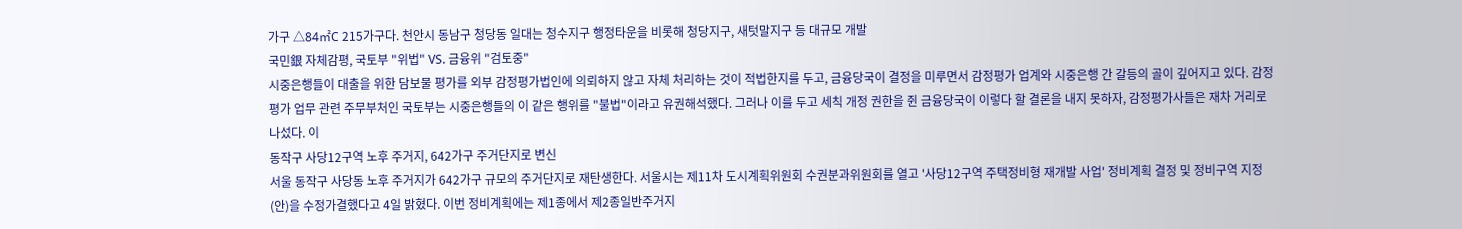가구 △84㎡C 215가구다. 천안시 동남구 청당동 일대는 청수지구 행정타운을 비롯해 청당지구, 새텃말지구 등 대규모 개발
국민銀 자체감평, 국토부 "위법" VS. 금융위 "검토중"
시중은행들이 대출을 위한 담보물 평가를 외부 감정평가법인에 의뢰하지 않고 자체 처리하는 것이 적법한지를 두고, 금융당국이 결정을 미루면서 감정평가 업계와 시중은행 간 갈등의 골이 깊어지고 있다. 감정평가 업무 관련 주무부처인 국토부는 시중은행들의 이 같은 행위를 "불법"이라고 유권해석했다. 그러나 이를 두고 세칙 개정 권한을 쥔 금융당국이 이렇다 할 결론을 내지 못하자, 감정평가사들은 재차 거리로 나섰다. 이
동작구 사당12구역 노후 주거지, 642가구 주거단지로 변신
서울 동작구 사당동 노후 주거지가 642가구 규모의 주거단지로 재탄생한다. 서울시는 제11차 도시계획위원회 수권분과위원회를 열고 '사당12구역 주택정비형 재개발 사업' 정비계획 결정 및 정비구역 지정(안)을 수정가결했다고 4일 밝혔다. 이번 정비계획에는 제1종에서 제2종일반주거지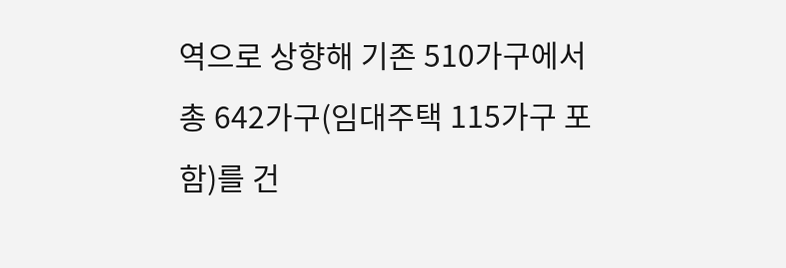역으로 상향해 기존 510가구에서 총 642가구(임대주택 115가구 포함)를 건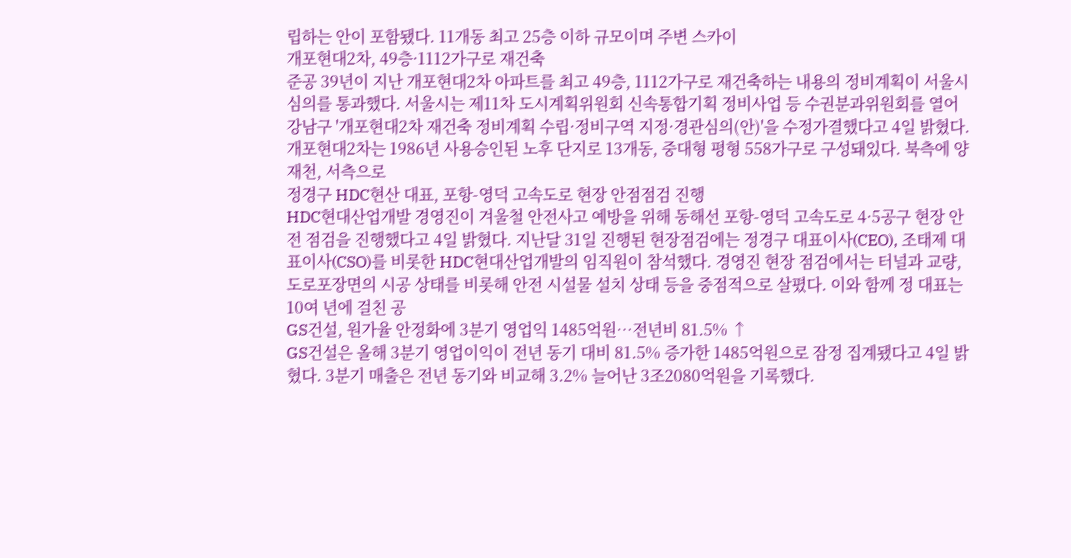립하는 안이 포함됐다. 11개동 최고 25층 이하 규모이며 주변 스카이
개포현대2차, 49층·1112가구로 재건축
준공 39년이 지난 개포현대2차 아파트를 최고 49층, 1112가구로 재건축하는 내용의 정비계획이 서울시 심의를 통과했다. 서울시는 제11차 도시계획위원회 신속통합기획 정비사업 등 수권분과위원회를 열어 강남구 '개포현대2차 재건축 정비계획 수립·정비구역 지정·경관심의(안)'을 수정가결했다고 4일 밝혔다. 개포현대2차는 1986년 사용승인된 노후 단지로 13개동, 중대형 평형 558가구로 구성돼있다. 북측에 양재천, 서측으로
정경구 HDC현산 대표, 포항-영덕 고속도로 현장 안점점검 진행
HDC현대산업개발 경영진이 겨울철 안전사고 예방을 위해 동해선 포항-영덕 고속도로 4·5공구 현장 안전 점검을 진행했다고 4일 밝혔다. 지난달 31일 진행된 현장점검에는 정경구 대표이사(CEO), 조태제 대표이사(CSO)를 비롯한 HDC현대산업개발의 임직원이 참석했다. 경영진 현장 점검에서는 터널과 교량, 도로포장면의 시공 상태를 비롯해 안전 시설물 설치 상태 등을 중점적으로 살폈다. 이와 함께 정 대표는 10여 년에 걸친 공
GS건설, 원가율 안정화에 3분기 영업익 1485억원…전년비 81.5% ↑
GS건설은 올해 3분기 영업이익이 전년 동기 대비 81.5% 증가한 1485억원으로 잠정 집계됐다고 4일 밝혔다. 3분기 매출은 전년 동기와 비교해 3.2% 늘어난 3조2080억원을 기록했다.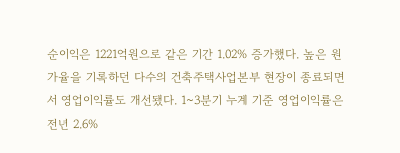순이익은 1221억원으로 같은 기간 1.02% 증가했다. 높은 원가율을 기록하던 다수의 건축주택사업본부 현장이 종료되면서 영업이익률도 개선됐다. 1~3분기 누계 기준 영업이익률은 전년 2.6%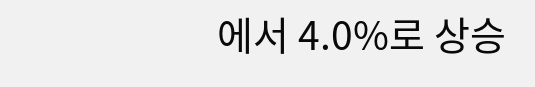에서 4.0%로 상승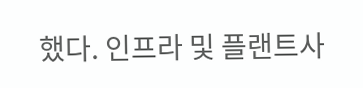했다. 인프라 및 플랜트사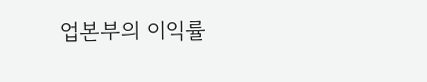업본부의 이익률